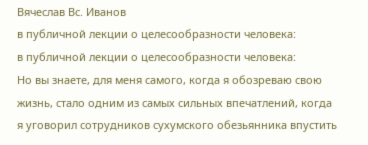Вячеслав Вс. Иванов
в публичной лекции о целесообразности человека:
в публичной лекции о целесообразности человека:
Но вы знаете, для меня самого, когда я обозреваю свою жизнь, стало одним из самых сильных впечатлений, когда я уговорил сотрудников сухумского обезьянника впустить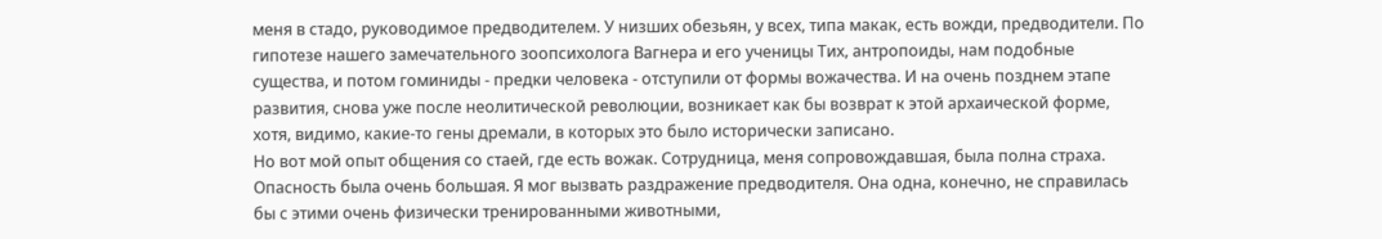меня в стадо, руководимое предводителем. У низших обезьян, у всех, типа макак, есть вожди, предводители. По гипотезе нашего замечательного зоопсихолога Вагнера и его ученицы Тих, антропоиды, нам подобные существа, и потом гоминиды - предки человека - отступили от формы вожачества. И на очень позднем этапе развития, снова уже после неолитической революции, возникает как бы возврат к этой архаической форме, хотя, видимо, какие-то гены дремали, в которых это было исторически записано.
Но вот мой опыт общения со стаей, где есть вожак. Сотрудница, меня сопровождавшая, была полна страха. Опасность была очень большая. Я мог вызвать раздражение предводителя. Она одна, конечно, не справилась бы с этими очень физически тренированными животными,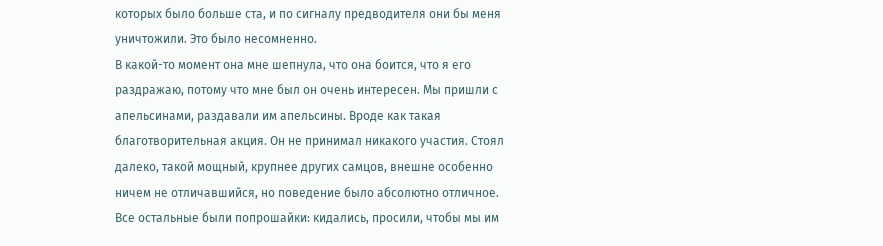которых было больше ста, и по сигналу предводителя они бы меня уничтожили. Это было несомненно.
В какой-то момент она мне шепнула, что она боится, что я его раздражаю, потому что мне был он очень интересен. Мы пришли с апельсинами, раздавали им апельсины. Вроде как такая благотворительная акция. Он не принимал никакого участия. Стоял далеко, такой мощный, крупнее других самцов, внешне особенно ничем не отличавшийся, но поведение было абсолютно отличное. Все остальные были попрошайки: кидались, просили, чтобы мы им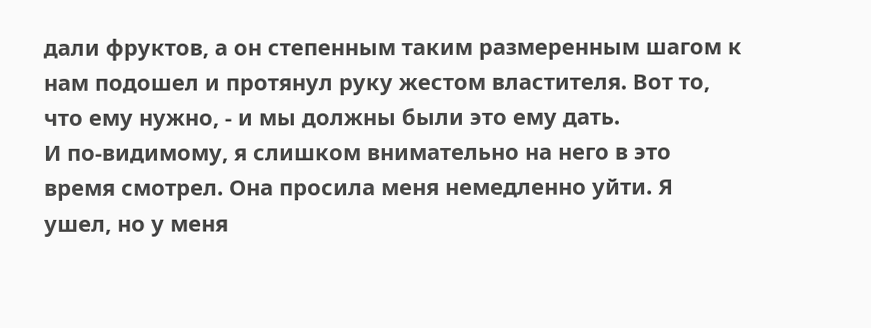дали фруктов, а он степенным таким размеренным шагом к нам подошел и протянул руку жестом властителя. Вот то, что ему нужно, - и мы должны были это ему дать.
И по-видимому, я слишком внимательно на него в это время смотрел. Она просила меня немедленно уйти. Я ушел, но у меня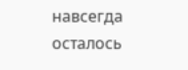навсегда осталось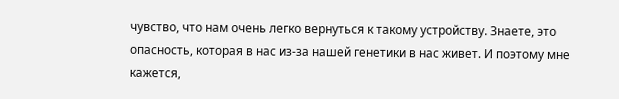чувство, что нам очень легко вернуться к такому устройству. Знаете, это опасность, которая в нас из-за нашей генетики в нас живет. И поэтому мне кажется,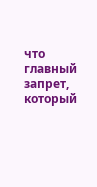что главный запрет, который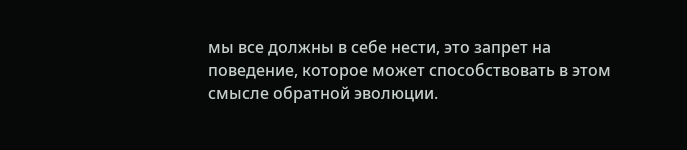мы все должны в себе нести, это запрет на поведение, которое может способствовать в этом смысле обратной эволюции.